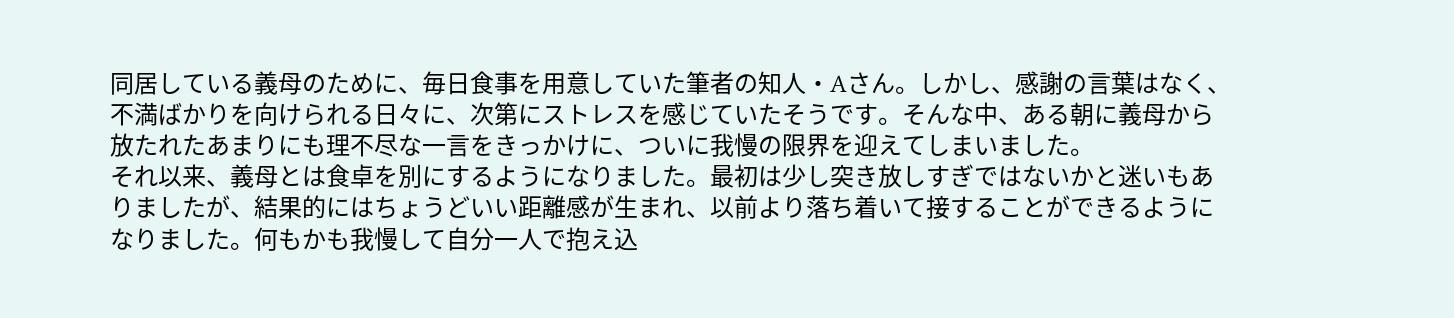同居している義母のために、毎日食事を用意していた筆者の知人・Aさん。しかし、感謝の言葉はなく、不満ばかりを向けられる日々に、次第にストレスを感じていたそうです。そんな中、ある朝に義母から放たれたあまりにも理不尽な一言をきっかけに、ついに我慢の限界を迎えてしまいました。
それ以来、義母とは食卓を別にするようになりました。最初は少し突き放しすぎではないかと迷いもありましたが、結果的にはちょうどいい距離感が生まれ、以前より落ち着いて接することができるようになりました。何もかも我慢して自分一人で抱え込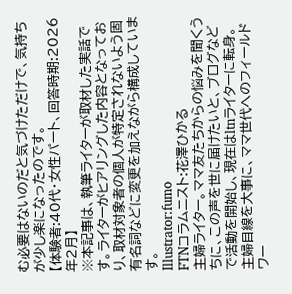む必要はないのだと気づけただけで、気持ちが少し楽になったのです。
【体験者:40代・女性パート、回答時期:2026年2月】
※本記事は、執筆ライターが取材した実話です。ライターがヒアリングした内容となっており、取材対象者の個人が特定されないよう固有名詞などに変更を加えながら構成しています。
Illustrator:fumo
FTNコラムニスト:花澤ひかる
主婦ライター。ママ友たちからの悩みを聞くうちに、この声を世に届けたいと、ブログなどで活動を開始し、現在はltnライターに転身。主婦目線を大事に、ママ世代へのフィールドワー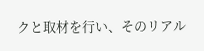クと取材を行い、そのリアル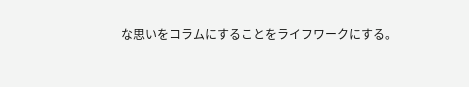な思いをコラムにすることをライフワークにする。